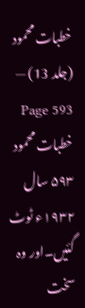خطبات محمود (جلد 13) — Page 593
خطبات محمود ۵۹۳ سال ۱۹۳۲ء ٹوٹ گئیں۔اور وہ سخت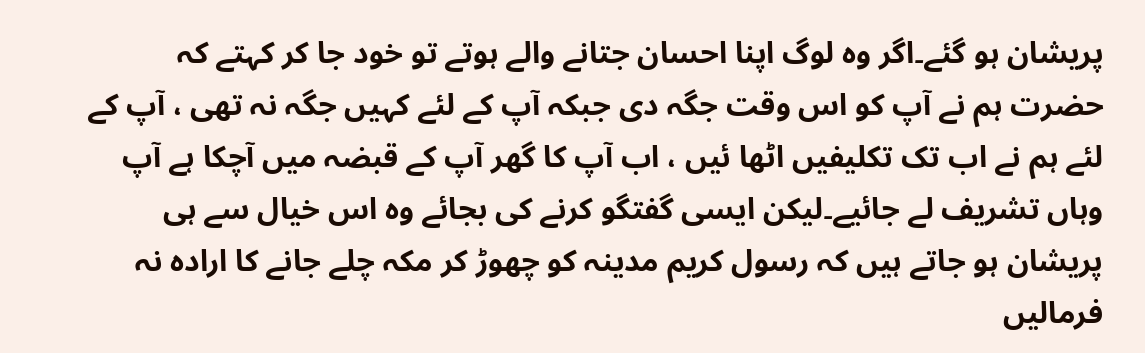پریشان ہو گئے۔اگر وہ لوگ اپنا احسان جتانے والے ہوتے تو خود جا کر کہتے کہ حضرت ہم نے آپ کو اس وقت جگہ دی جبکہ آپ کے لئے کہیں جگہ نہ تھی ، آپ کے لئے ہم نے اب تک تکلیفیں اٹھا ئیں ، اب آپ کا گھر آپ کے قبضہ میں آچکا ہے آپ وہاں تشریف لے جائیے۔لیکن ایسی گفتگو کرنے کی بجائے وہ اس خیال سے ہی پریشان ہو جاتے ہیں کہ رسول کریم مدینہ کو چھوڑ کر مکہ چلے جانے کا ارادہ نہ فرمالیں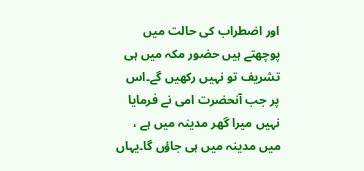اور اضطراب کی حالت میں پوچھتے ہیں حضور مکہ میں ہی تشریف تو نہیں رکھیں گے۔اس پر جب آنحضرت امی نے فرمایا نہیں میرا گھر مدینہ میں ہے ، میں مدینہ میں ہی جاؤں گا۔یہاں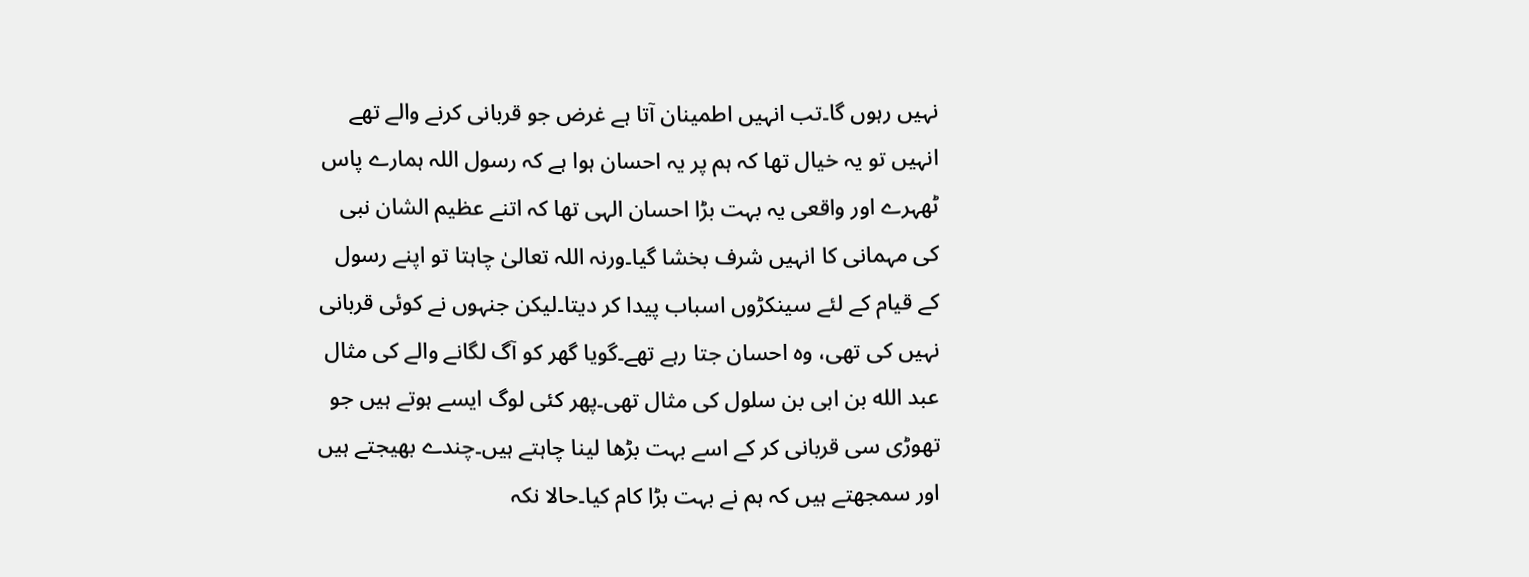نہیں رہوں گا۔تب انہیں اطمینان آتا ہے غرض جو قربانی کرنے والے تھے انہیں تو یہ خیال تھا کہ ہم پر یہ احسان ہوا ہے کہ رسول اللہ ہمارے پاس ٹھہرے اور واقعی یہ بہت بڑا احسان الہی تھا کہ اتنے عظیم الشان نبی کی مہمانی کا انہیں شرف بخشا گیا۔ورنہ اللہ تعالیٰ چاہتا تو اپنے رسول کے قیام کے لئے سینکڑوں اسباب پیدا کر دیتا۔لیکن جنہوں نے کوئی قربانی نہیں کی تھی، وہ احسان جتا رہے تھے۔گویا گھر کو آگ لگانے والے کی مثال عبد الله بن ابی بن سلول کی مثال تھی۔پھر کئی لوگ ایسے ہوتے ہیں جو تھوڑی سی قربانی کر کے اسے بہت بڑھا لینا چاہتے ہیں۔چندے بھیجتے ہیں اور سمجھتے ہیں کہ ہم نے بہت بڑا کام کیا۔حالا نکہ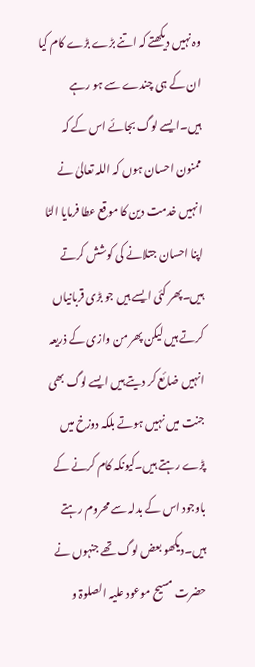وہ نہیں دیکھتے کہ اتنے بڑے بڑے کام کیا ان کے ہی چندے سے ہو رہے ہیں۔ایسے لوگ بجائے اس کے کہ ممنون احسان ہوں کہ اللہ تعالیٰ نے انہیں خدمت دین کا موقع عطا فرمایا الٹا اپنا احسان جتلانے کی کوشش کرتے ہیں۔پھر کئی ایسے ہیں جو بڑی قربانیاں کرتے ہیں لیکن پھر من وازی کے ذریعہ انہیں ضائع کر دیتے ہیں ایسے لوگ بھی جنت میں نہیں ہوتے بلکہ دوزخ میں پڑے رہتے ہیں۔کیونکہ کام کرنے کے باوجود اس کے بدلہ سے محروم رہتے ہیں۔دیکھو بعض لوگ تھے جنہوں نے حضرت مسیح موعود علیہ الصلوۃ و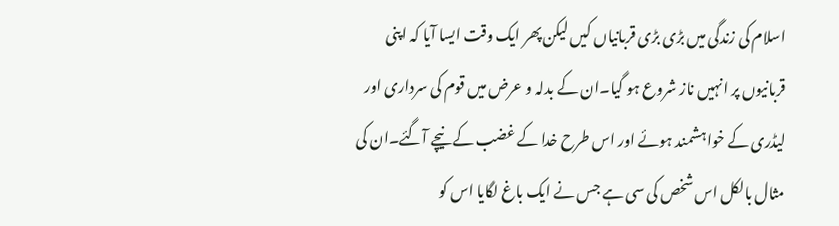اسلام کی زندگی میں بڑی بڑی قربانیاں کیں لیکن پھر ایک وقت ایسا آیا کہ اپنی قربانیوں پر انہیں ناز شروع ہو گیا۔ان کے بدلہ و عرض میں قوم کی سرداری اور لیڈری کے خواہشمند ہوئے اور اس طرح خدا کے غضب کے نیچے آگئے۔ان کی مثال بالکل اس شخص کی سی ہے جس نے ایک باغ لگایا اس کو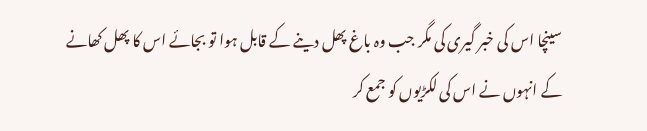سینچا اس کی خبر گیری کی مگر جب وہ باغ پھل دینے کے قابل ہوا تو بجائے اس کا پھل کھانے کے انہوں نے اس کی لکڑیوں کو جمع کر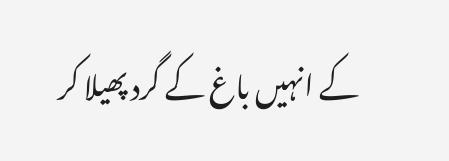کے انہیں باغ کے گرد پھیلا کر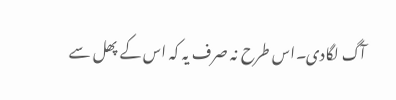آگ لگادی۔اس طرح نہ صرف یہ کہ اس کے پھل سے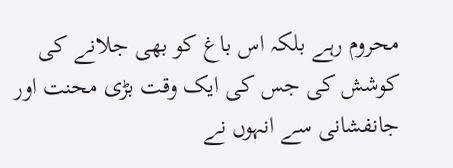محروم رہے بلکہ اس باغ کو بھی جلانے کی کوشش کی جس کی ایک وقت بڑی محنت اور جانفشانی سے انہوں نے